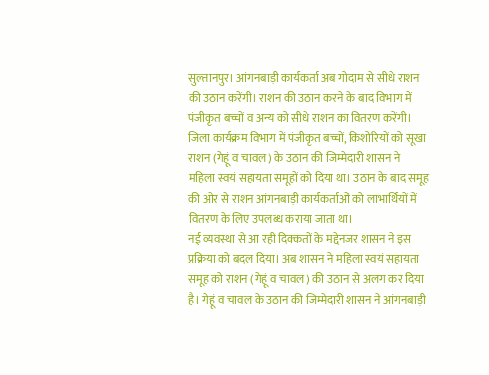सुल्तानपुर। आंगनबाड़ी कार्यकर्ता अब गोदाम से सीधे राशन की उठान करेंगी। राशन की उठान करने के बाद विभाग में पंजीकृत बच्चों व अन्य को सीधे राशन का वितरण करेंगी।
जिला कार्यक्रम विभाग में पंजीकृत बच्चों, किशोरियों को सूखा राशन (गेहूं व चावल) के उठान की जिम्मेदारी शासन ने महिला स्वयं सहायता समूहों को दिया था। उठान के बाद समूह की ओर से राशन आंगनबाड़ी कार्यकर्ताओं को लाभार्थियों में वितरण के लिए उपलब्ध कराया जाता था।
नई व्यवस्था से आ रही दिक्कतों के मद्देनजर शासन ने इस प्रक्रिया को बदल दिया। अब शासन ने महिला स्वयं सहायता समूह को राशन (गेहूं व चावल) की उठान से अलग कर दिया है। गेहूं व चावल के उठान की जिम्मेदारी शासन ने आंगनबाड़ी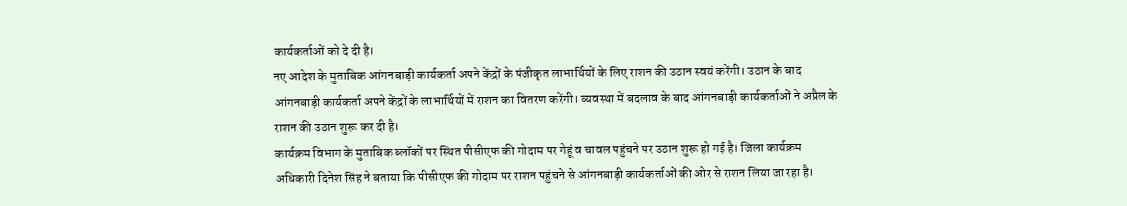कार्यकर्ताओं को दे दी है।
नए आदेश के मुताबिक आंगनबाड़ी कार्यकर्ता अपने केंद्रों के पंजीकृत लाभार्थियों के लिए राशन की उठान स्वयं करेंगी। उठान के बाद आंगनबाड़ी कार्यकर्ता अपने केंद्रों के लाभार्थियों में राशन का वितरण करेंगी। व्यवस्था में बदलाव के बाद आंगनबाड़ी कार्यकर्ताओं ने अप्रैल के राशन की उठान शुरू कर दी है।
कार्यक्रम विभाग के मुताबिक ब्लॉकों पर स्थित पीसीएफ की गोदाम पर गेहूं व चावल पहुंचने पर उठान शुरू हो गई है। जिला कार्यक्रम अधिकारी दिनेश सिंह ने बताया कि पीसीएफ की गोदाम पर राशन पहुंचने से आंगनबाड़ी कार्यकर्ताओं की ओर से राशन लिया जा रहा है।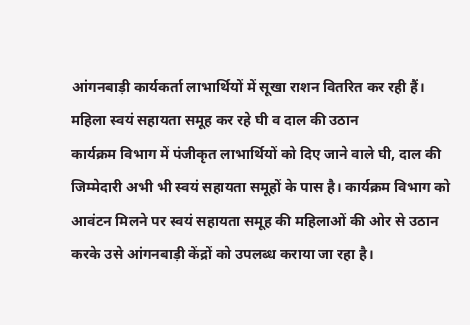आंगनबाड़ी कार्यकर्ता लाभार्थियों में सूखा राशन वितरित कर रही हैं।
महिला स्वयं सहायता समूह कर रहे घी व दाल की उठान
कार्यक्रम विभाग में पंजीकृत लाभार्थियों को दिए जाने वाले घी, दाल की जिम्मेदारी अभी भी स्वयं सहायता समूहों के पास है। कार्यक्रम विभाग को आवंटन मिलने पर स्वयं सहायता समूह की महिलाओं की ओर से उठान करके उसे आंगनबाड़ी केंद्रों को उपलब्ध कराया जा रहा है।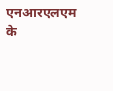एनआरएलएम के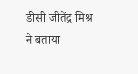डीसी जीतेंद्र मिश्र ने बताया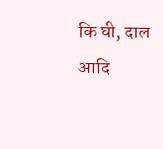कि घी, दाल आदि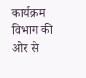कार्यक्रम विभाग की ओर से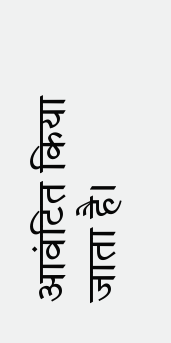आवंटित किया जाता है।